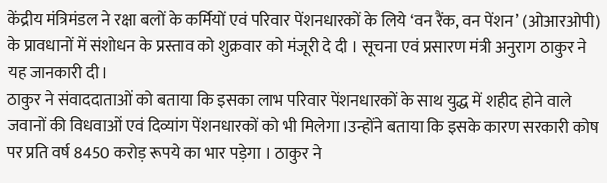केंद्रीय मंत्रिमंडल ने रक्षा बलों के कर्मियों एवं परिवार पेंशनधारकों के लिये ‘वन रैंक, वन पेंशन’ (ओआरओपी) के प्रावधानों में संशोधन के प्रस्ताव को शुक्रवार को मंजूरी दे दी । सूचना एवं प्रसारण मंत्री अनुराग ठाकुर ने यह जानकारी दी।
ठाकुर ने संवाददाताओं को बताया कि इसका लाभ परिवार पेंशनधारकों के साथ युद्ध में शहीद होने वाले जवानों की विधवाओं एवं दिव्यांग पेंशनधारकों को भी मिलेगा।उन्होंने बताया कि इसके कारण सरकारी कोष पर प्रति वर्ष 8450 करोड़ रूपये का भार पड़ेगा । ठाकुर ने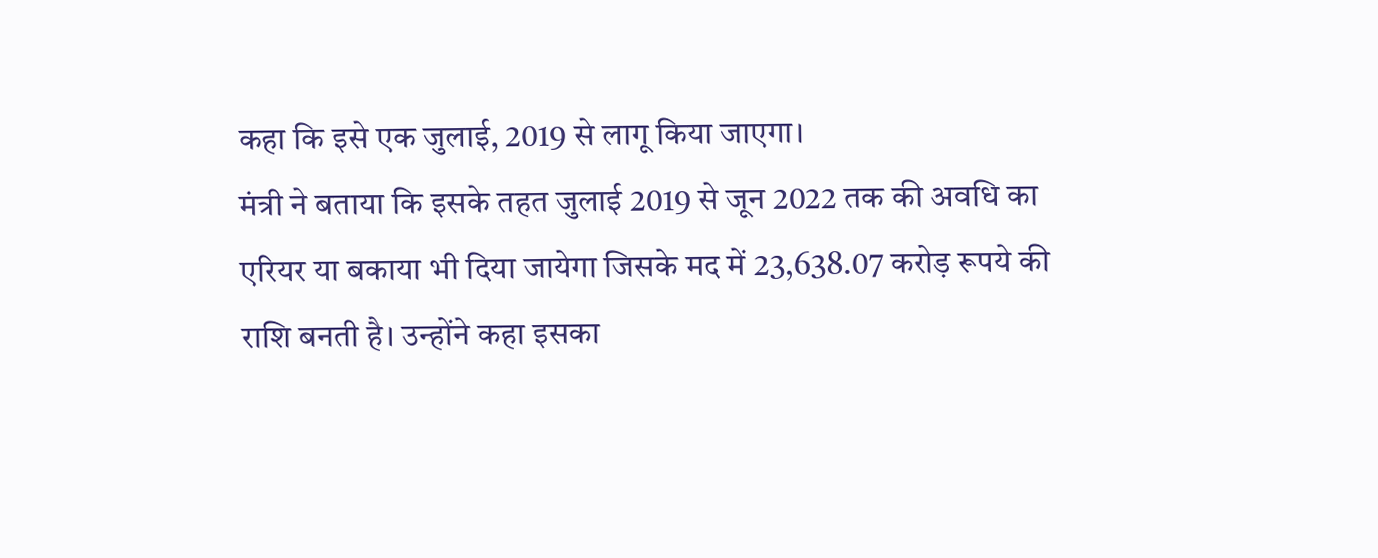कहा कि इसे एक जुलाई, 2019 से लागू किया जाएगा।
मंत्री ने बताया कि इसके तहत जुलाई 2019 से जून 2022 तक की अवधि का एरियर या बकाया भी दिया जायेगा जिसके मद में 23,638.07 करोड़ रूपये की राशि बनती है। उन्होंने कहा इसका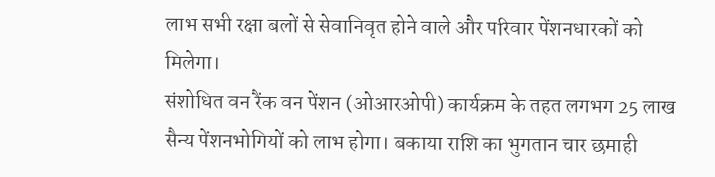लाभ सभी रक्षा बलों से सेवानिवृत होने वाले और परिवार पेंशनधारकों को मिलेगा।
संशोधित वन रैंक वन पेंशन (ओआरओपी) कार्यक्रम के तहत लगभग 25 लाख सैन्य पेंशनभोगियों को लाभ होगा। बकाया राशि का भुगतान चार छमाही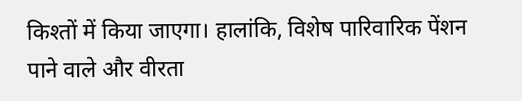किश्तों में किया जाएगा। हालांकि, विशेष पारिवारिक पेंशन पाने वाले और वीरता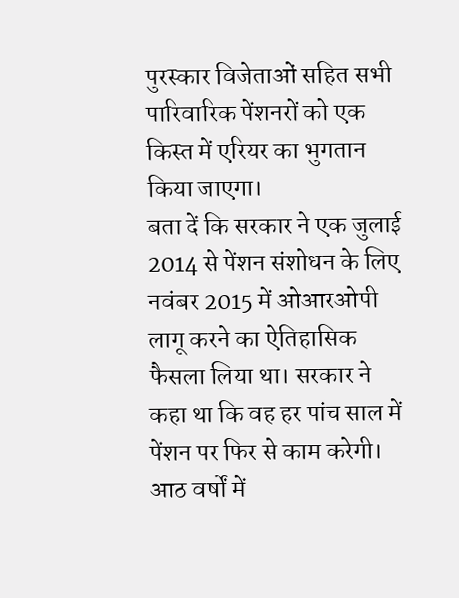पुरस्कार विजेताओं सहित सभी पारिवारिक पेंशनरों को एक किस्त में एरियर का भुगतान किया जाएगा।
बता दें कि सरकार ने एक जुलाई 2014 से पेंशन संशोधन के लिए नवंबर 2015 में ओआरओपी लागू करने का ऐतिहासिक फैसला लिया था। सरकार ने कहा था कि वह हर पांच साल में पेंशन पर फिर से काम करेगी। आठ वर्षों में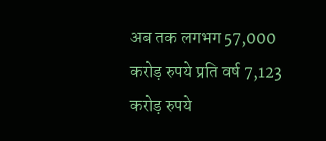अब तक लगभग 57,000 करोड़ रुपये प्रति वर्ष 7,123 करोड़ रुपये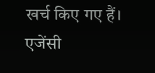खर्च किए गए हैं।
एजेंसी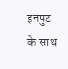इनपुट के साथ